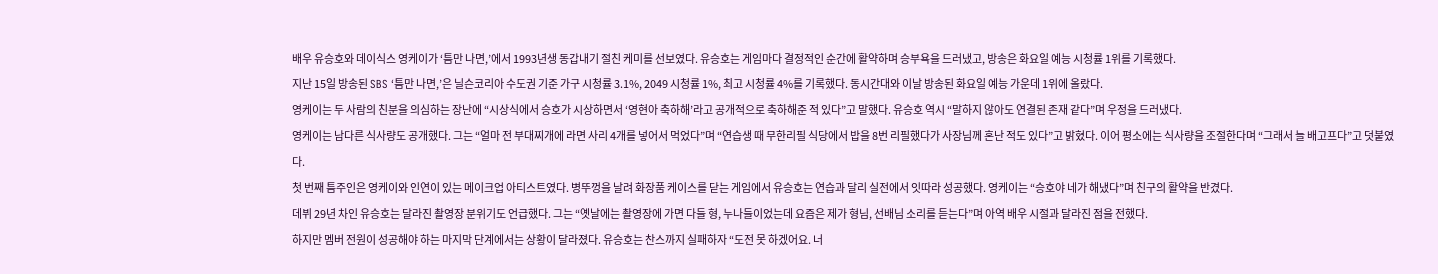배우 유승호와 데이식스 영케이가 ‘틈만 나면,’에서 1993년생 동갑내기 절친 케미를 선보였다. 유승호는 게임마다 결정적인 순간에 활약하며 승부욕을 드러냈고, 방송은 화요일 예능 시청률 1위를 기록했다.
지난 15일 방송된 SBS ‘틈만 나면,’은 닐슨코리아 수도권 기준 가구 시청률 3.1%, 2049 시청률 1%, 최고 시청률 4%를 기록했다. 동시간대와 이날 방송된 화요일 예능 가운데 1위에 올랐다.
영케이는 두 사람의 친분을 의심하는 장난에 “시상식에서 승호가 시상하면서 ‘영현아 축하해’라고 공개적으로 축하해준 적 있다”고 말했다. 유승호 역시 “말하지 않아도 연결된 존재 같다”며 우정을 드러냈다.
영케이는 남다른 식사량도 공개했다. 그는 “얼마 전 부대찌개에 라면 사리 4개를 넣어서 먹었다”며 “연습생 때 무한리필 식당에서 밥을 8번 리필했다가 사장님께 혼난 적도 있다”고 밝혔다. 이어 평소에는 식사량을 조절한다며 “그래서 늘 배고프다”고 덧붙였다.
첫 번째 틈주인은 영케이와 인연이 있는 메이크업 아티스트였다. 병뚜껑을 날려 화장품 케이스를 닫는 게임에서 유승호는 연습과 달리 실전에서 잇따라 성공했다. 영케이는 “승호야 네가 해냈다”며 친구의 활약을 반겼다.
데뷔 29년 차인 유승호는 달라진 촬영장 분위기도 언급했다. 그는 “옛날에는 촬영장에 가면 다들 형, 누나들이었는데 요즘은 제가 형님, 선배님 소리를 듣는다”며 아역 배우 시절과 달라진 점을 전했다.
하지만 멤버 전원이 성공해야 하는 마지막 단계에서는 상황이 달라졌다. 유승호는 찬스까지 실패하자 “도전 못 하겠어요. 너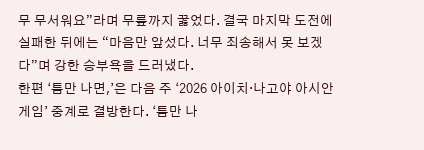무 무서워요”라며 무릎까지 꿇었다. 결국 마지막 도전에 실패한 뒤에는 “마음만 앞섰다. 너무 죄송해서 못 보겠다”며 강한 승부욕을 드러냈다.
한편 ‘틈만 나면,’은 다음 주 ‘2026 아이치·나고야 아시안게임’ 중계로 결방한다. ‘틈만 나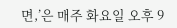면,’은 매주 화요일 오후 9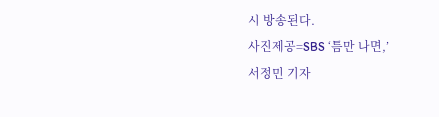시 방송된다.
사진제공=SBS ‘틈만 나면,’
서정민 기자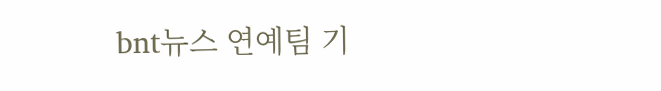bnt뉴스 연예팀 기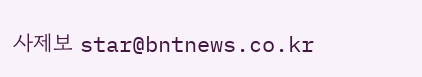사제보 star@bntnews.co.kr